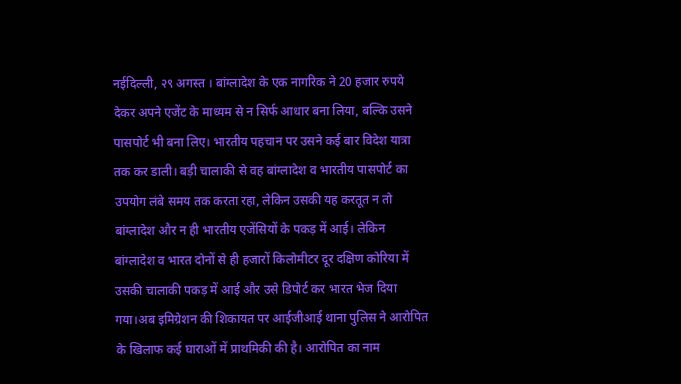नईदिल्ली, २९ अगस्त । बांग्लादेश के एक नागरिक ने 20 हजार रुपये देकर अपने एजेंट के माध्यम से न सिर्फ आधार बना लिया, बल्कि उसने पासपोर्ट भी बना लिए। भारतीय पहचान पर उसने कई बार विदेश यात्रा तक कर डाली। बड़ी चालाकी से वह बांग्लादेश व भारतीय पासपोर्ट का उपयोग लंबे समय तक करता रहा, लेकिन उसकी यह करतूत न तो बांग्लादेश और न ही भारतीय एजेंसियों के पकड़ में आई। लेकिन बांग्लादेश व भारत दोनों से ही हजारों किलोमीटर दूर दक्षिण कोरिया में उसकी चालाकी पकड़ में आई और उसे डिपोर्ट कर भारत भेज दिया गया।अब इमिग्रेशन की शिकायत पर आईजीआई थाना पुलिस ने आरोपित के खिलाफ कई घाराओं में प्राथमिकी की है। आरोपित का नाम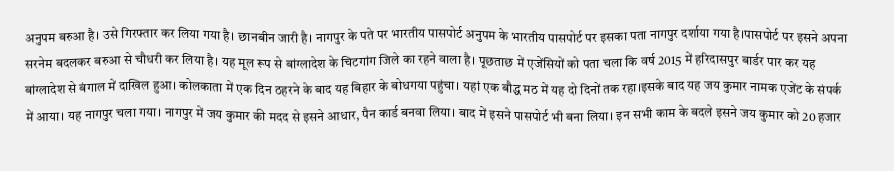अनुपम बरुआ है। उसे गिरफ्तार कर लिया गया है। छानबीन जारी है। नागपुर के पते पर भारतीय पासपोर्ट अनुपम के भारतीय पासपोर्ट पर इसका पता नागपुर दर्शाया गया है।पासपोर्ट पर इसने अपना सरनेम बदलकर बरुआ से चौधरी कर लिया है। यह मूल रूप से बांग्लादेश के चिटगांग जिले का रहने वाला है। पूछताछ में एजेंसियों को पता चला कि वर्ष 2015 में हरिदासपुर बार्डर पार कर यह बांग्लादेश से बंगाल में दाखिल हुआ। कोलकाता में एक दिन ठहरने के बाद यह बिहार के बोधगया पहुंचा। यहां एक बौद्ध मठ में यह दो दिनों तक रहा।इसके बाद यह जय कुमार नामक एजेंट के संपर्क में आया। यह नागपुर चला गया। नागपुर में जय कुमार की मदद से इसने आधार, पैन कार्ड बनवा लिया। बाद में इसने पासपोर्ट भी बना लिया। इन सभी काम के बदले इसने जय कुमार को 20 हजार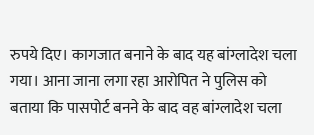रुपये दिए। कागजात बनाने के बाद यह बांग्लादेश चला गया। आना जाना लगा रहा आरोपित ने पुलिस को बताया कि पासपोर्ट बनने के बाद वह बांग्लादेश चला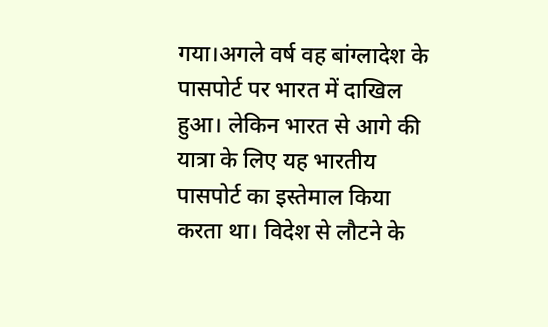गया।अगले वर्ष वह बांग्लादेश के पासपोर्ट पर भारत में दाखिल हुआ। लेकिन भारत से आगे की यात्रा के लिए यह भारतीय पासपोर्ट का इस्तेमाल किया करता था। विदेश से लौटने के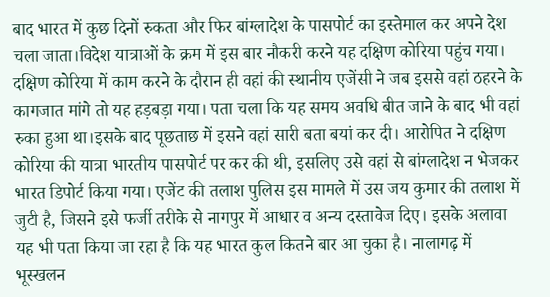बाद भारत में कुछ दिनों रुकता और फिर बांग्लादेश के पासपोर्ट का इस्तेमाल कर अपने देश चला जाता।विदेश यात्राओं के क्रम में इस बार नौकरी करने यह दक्षिण कोरिया पहुंच गया। दक्षिण कोरिया में काम करने के दौरान ही वहां की स्थानीय एजेंसी ने जब इससे वहां ठहरने के कागजात मांगे तो यह हड़बड़ा गया। पता चला कि यह समय अवधि बीत जाने के बाद भी वहां रुका हुआ था।इसके बाद पूछताछ में इसने वहां सारी बता बयां कर दी। आरोपित ने दक्षिण कोरिया की यात्रा भारतीय पासपोर्ट पर कर की थी, इसलिए उसे वहां से बांग्लादेश न भेजकर भारत डिपोर्ट किया गया। एजेंट की तलाश पुलिस इस मामले में उस जय कुमार की तलाश में जुटी है, जिसने इसे फर्जी तरीके से नागपुर में आधार व अन्य दस्तावेज दिए। इसके अलावा यह भी पता किया जा रहा है कि यह भारत कुल कितने बार आ चुका है। नालागढ़ में भूस्खलन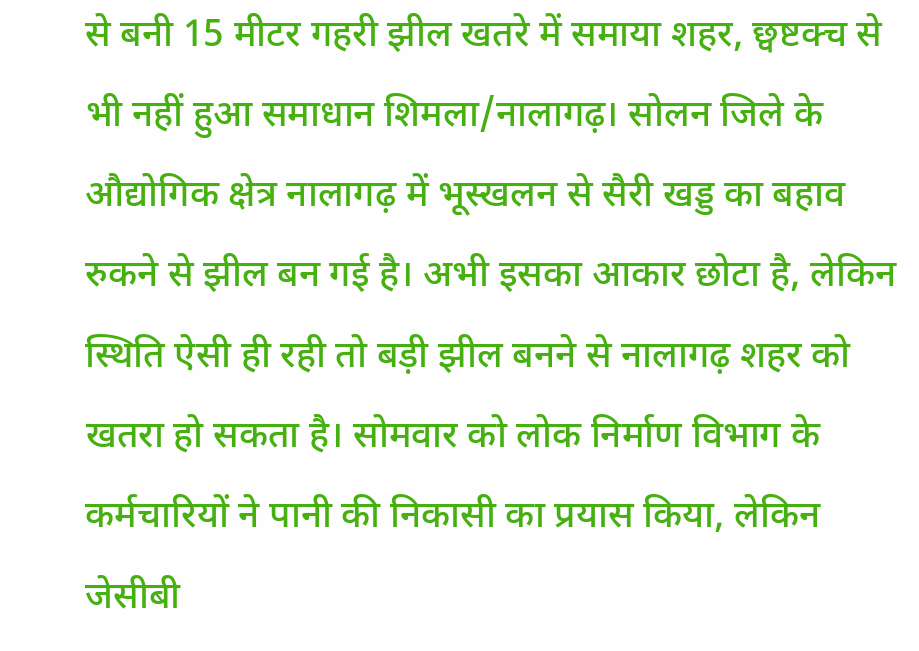से बनी 15 मीटर गहरी झील खतरे में समाया शहर, छ्वष्टक्च से भी नहीं हुआ समाधान शिमला/नालागढ़। सोलन जिले के औद्योगिक क्षेत्र नालागढ़ में भूस्खलन से सैरी खड्ड का बहाव रुकने से झील बन गई है। अभी इसका आकार छोटा है, लेकिन स्थिति ऐसी ही रही तो बड़ी झील बनने से नालागढ़ शहर को खतरा हो सकता है। सोमवार को लोक निर्माण विभाग के कर्मचारियों ने पानी की निकासी का प्रयास किया, लेकिन जेसीबी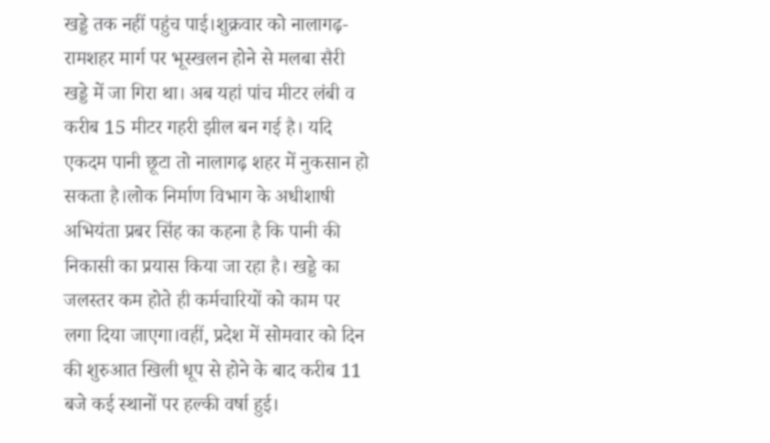खड्डे तक नहीं पहुंच पाई।शुक्रवार को नालागढ़-रामशहर मार्ग पर भूस्खलन होने से मलबा सैरी खड्डे में जा गिरा था। अब यहां पांच मीटर लंबी व करीब 15 मीटर गहरी झील बन गई है। यदि एकदम पानी छूटा तो नालागढ़ शहर में नुकसान हो सकता है।लोक निर्माण विभाग के अधीशाषी अभियंता प्रबर सिंह का कहना है कि पानी की निकासी का प्रयास किया जा रहा है। खड्डे का जलस्तर कम होते ही कर्मचारियों को काम पर लगा दिया जाएगा।वहीं, प्रदेश में सोमवार को दिन की शुरुआत खिली धूप से होने के बाद करीब 11 बजे कई स्थानों पर हल्की वर्षा हुई।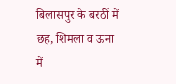बिलासपुर के बरठीं में छह, शिमला व ऊना में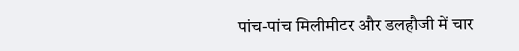पांच-पांच मिलीमीटर और डलहौजी में चार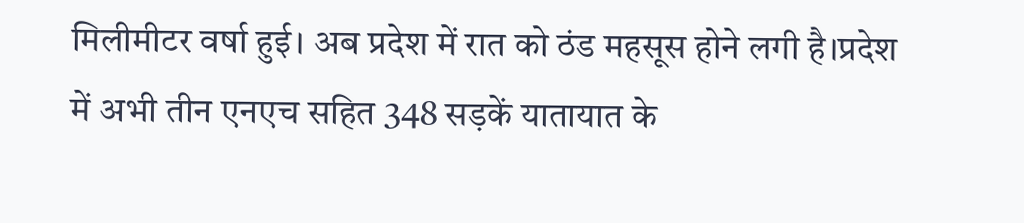मिलीमीटर वर्षा हुई। अब प्रदेश में रात को ठंड महसूस होने लगी है।प्रदेश में अभी तीन एनएच सहित 348 सड़कें यातायात के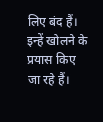लिए बंद हैं। इन्हें खोलने के प्रयास किए जा रहे हैं।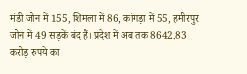मंडी जोन में 155, शिमला में 86, कांगड़ा में 55, हमीरपुर जोन में 49 सड़कें बंद हैं। प्रदेश में अब तक 8642.83 करोड़ रुपये का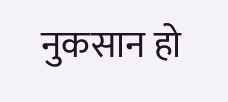नुकसान हो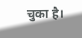चुका है।